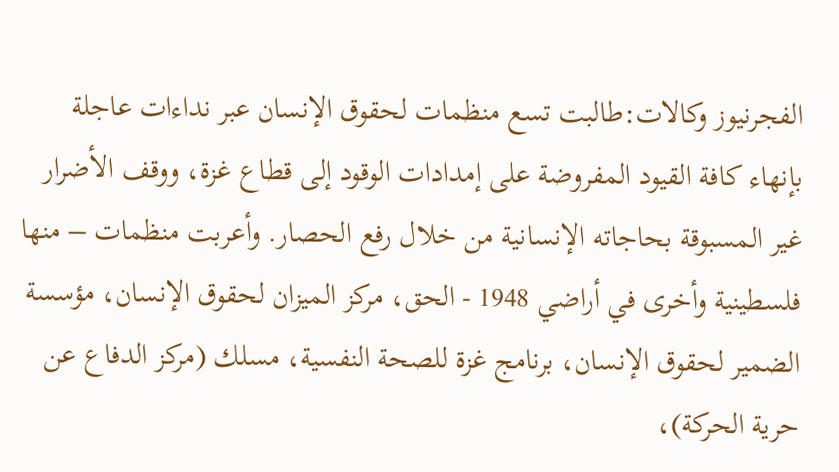الفجرنيوز وكالات:طالبت تسع منظمات لحقوق الإنسان عبر نداءات عاجلة بإنهاء كافة القيود المفروضة على إمدادات الوقود إلى قطاع غزة، ووقف الأضرار غير المسبوقة بحاجاته الإنسانية من خلال رفع الحصار. وأعربت منظمات – منها فلسطينية وأخرى في أراضي 1948 - الحق، مركز الميزان لحقوق الإنسان، مؤسسة الضمير لحقوق الإنسان، برنامج غزة للصحة النفسية، مسلك (مركز الدفاع عن حرية الحركة)،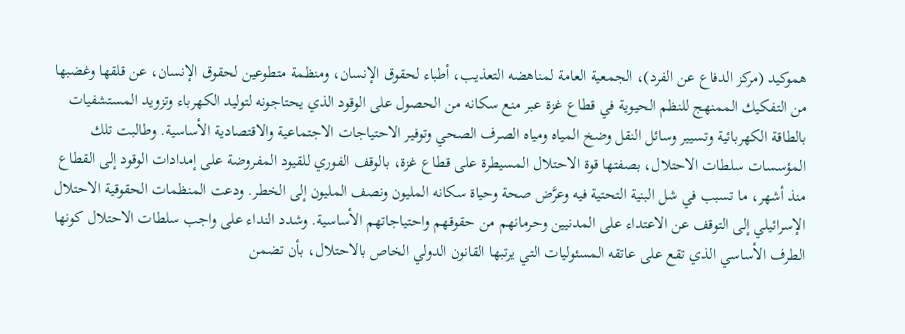هموكيد (مركز الدفاع عن الفرد)، الجمعية العامة لمناهضه التعذيب، أطباء لحقوق الإنسان، ومنظمة متطوعين لحقوق الإنسان، عن قلقها وغضبها من التفكيك الممنهج للنظم الحيوية في قطاع غزة عبر منع سكانه من الحصول على الوقود الذي يحتاجونه لتوليد الكهرباء وتزويد المستشفيات بالطاقة الكهربائية وتسيير وسائل النقل وضخ المياه ومياه الصرف الصحي وتوفير الاحتياجات الاجتماعية والاقتصادية الأساسية. وطالبت تلك المؤسسات سلطات الاحتلال، بصفتها قوة الاحتلال المسيطرة على قطاع غزة، بالوقف الفوري للقيود المفروضة على إمدادات الوقود إلى القطاع منذ أشهر، ما تسبب في شل البنية التحتية فيه وعرَّض صحة وحياة سكانه المليون ونصف المليون إلى الخطر. ودعت المنظمات الحقوقية الاحتلال الإسرائيلي إلى التوقف عن الاعتداء على المدنيين وحرمانهم من حقوقهم واحتياجاتهم الأساسية. وشدد النداء على واجب سلطات الاحتلال كونها الطرف الأساسي الذي تقع على عاتقه المسئوليات التي يرتبها القانون الدولي الخاص بالاحتلال، بأن تضمن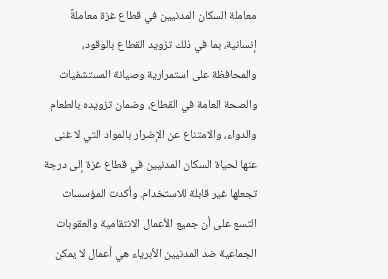معاملة السكان المدنيين في قطاع غزة معاملةً إنسانية، بما في ذلك تزويد القطاع بالوقود، والمحافظة على استمرارية وصيانة المستشفيات والصحة العامة في القطاع، وضمان تزويده بالطعام والدواء، والامتناع عن الإضرار بالمواد التي لا غنى عنها لحياة السكان المدنيين في قطاع غزة إلى درجة تجعلها غير قابلة للاستخدام. وأكدت المؤسسات التسع على أن جميع الأعمال الانتقامية والعقوبات الجماعية ضد المدنيين الأبرياء هي أعمال لا يمكن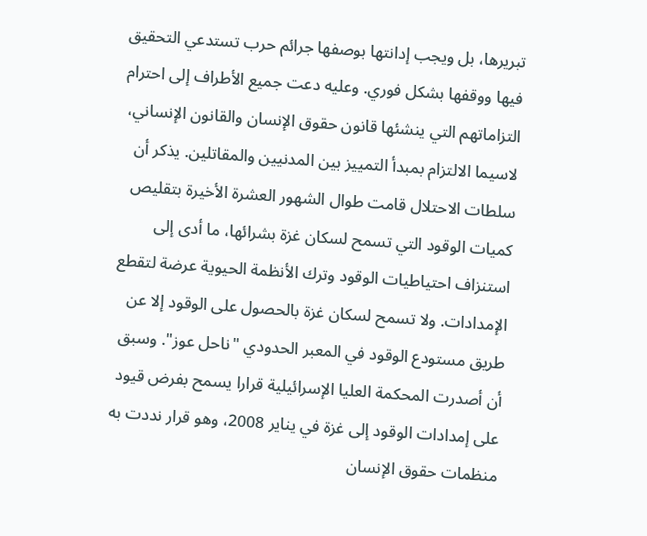تبريرها، بل ويجب إدانتها بوصفها جرائم حرب تستدعي التحقيق فيها ووقفها بشكل فوري. وعليه دعت جميع الأطراف إلى احترام التزاماتهم التي ينشئها قانون حقوق الإنسان والقانون الإنساني، لاسيما الالتزام بمبدأ التمييز بين المدنيين والمقاتلين. يذكر أن سلطات الاحتلال قامت طوال الشهور العشرة الأخيرة بتقليص كميات الوقود التي تسمح لسكان غزة بشرائها، ما أدى إلى استنزاف احتياطيات الوقود وترك الأنظمة الحيوية عرضة لتقطع الإمدادات. ولا تسمح لسكان غزة بالحصول على الوقود إلا عن طريق مستودع الوقود في المعبر الحدودي "ناحل عوز". وسبق أن أصدرت المحكمة العليا الإسرائيلية قرارا يسمح بفرض قيود على إمدادات الوقود إلى غزة في يناير 2008، وهو قرار نددت به منظمات حقوق الإنسان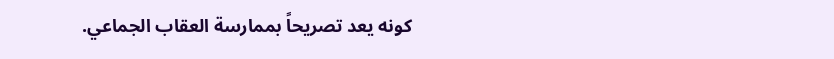كونه يعد تصريحاً بممارسة العقاب الجماعي.